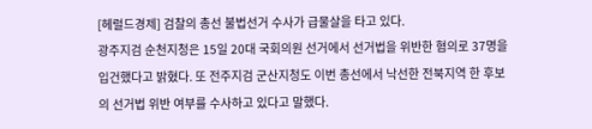[헤럴드경제] 검찰의 총선 불법선거 수사가 급물살을 타고 있다.
광주지검 순천지청은 15일 20대 국회의원 선거에서 선거법을 위반한 혐의로 37명을 입건했다고 밝혔다. 또 전주지검 군산지청도 이번 총선에서 낙선한 전북지역 한 후보의 선거법 위반 여부를 수사하고 있다고 말했다.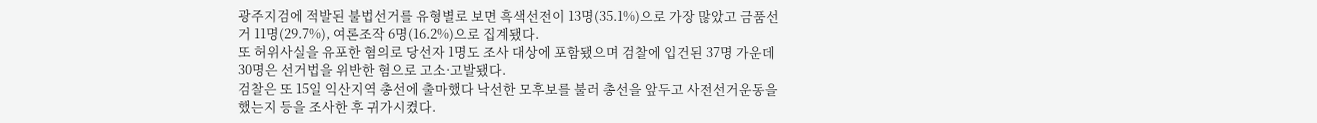광주지검에 적발된 불법선거를 유형별로 보면 흑색선전이 13명(35.1%)으로 가장 많았고 금품선거 11명(29.7%), 여론조작 6명(16.2%)으로 집계됐다.
또 허위사실을 유포한 혐의로 당선자 1명도 조사 대상에 포함됐으며 검찰에 입건된 37명 가운데 30명은 선거법을 위반한 혐으로 고소·고발됐다.
검찰은 또 15일 익산지역 총선에 출마했다 낙선한 모후보를 불러 총선을 앞두고 사전선거운동을 했는지 등을 조사한 후 귀가시켰다.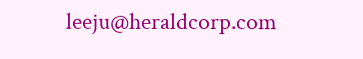leeju@heraldcorp.com